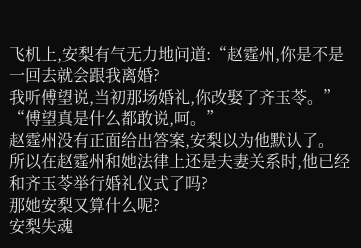飞机上,安梨有气无力地问道:“赵霆州,你是不是一回去就会跟我离婚?
我听傅望说,当初那场婚礼,你改娶了齐玉苓。”
“傅望真是什么都敢说,呵。”
赵霆州没有正面给出答案,安梨以为他默认了。
所以在赵霆州和她法律上还是夫妻关系时,他已经和齐玉苓举行婚礼仪式了吗?
那她安梨又算什么呢?
安梨失魂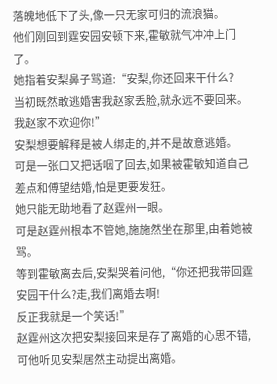落魄地低下了头,像一只无家可归的流浪猫。
他们刚回到霆安园安顿下来,霍敏就气冲冲上门了。
她指着安梨鼻子骂道:“安梨,你还回来干什么?
当初既然敢逃婚害我赵家丢脸,就永远不要回来。我赵家不欢迎你!”
安梨想要解释是被人绑走的,并不是故意逃婚。
可是一张口又把话咽了回去,如果被霍敏知道自己差点和傅望结婚,怕是更要发狂。
她只能无助地看了赵霆州一眼。
可是赵霆州根本不管她,施施然坐在那里,由着她被骂。
等到霍敏离去后,安梨哭着问他,“你还把我带回霆安园干什么?走,我们离婚去啊!
反正我就是一个笑话!”
赵霆州这次把安梨接回来是存了离婚的心思不错,可他听见安梨居然主动提出离婚。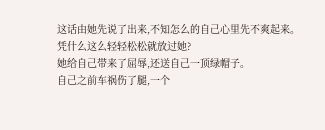这话由她先说了出来,不知怎么的自己心里先不爽起来。
凭什么这么轻轻松松就放过她?
她给自己带来了屈辱,还送自己一顶绿帽子。
自己之前车祸伤了腿,一个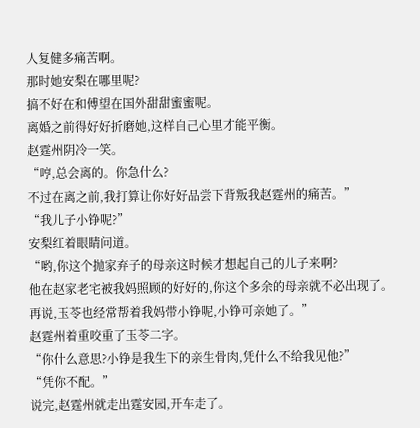人复健多痛苦啊。
那时她安梨在哪里呢?
搞不好在和傅望在国外甜甜蜜蜜呢。
离婚之前得好好折磨她,这样自己心里才能平衡。
赵霆州阴冷一笑。
“哼,总会离的。你急什么?
不过在离之前,我打算让你好好品尝下背叛我赵霆州的痛苦。”
“我儿子小铮呢?”
安梨红着眼睛问道。
“哟,你这个抛家弃子的母亲这时候才想起自己的儿子来啊?
他在赵家老宅被我妈照顾的好好的,你这个多余的母亲就不必出现了。
再说,玉苓也经常帮着我妈带小铮呢,小铮可亲她了。”
赵霆州着重咬重了玉苓二字。
“你什么意思?小铮是我生下的亲生骨肉,凭什么不给我见他?”
“凭你不配。”
说完,赵霆州就走出霆安园,开车走了。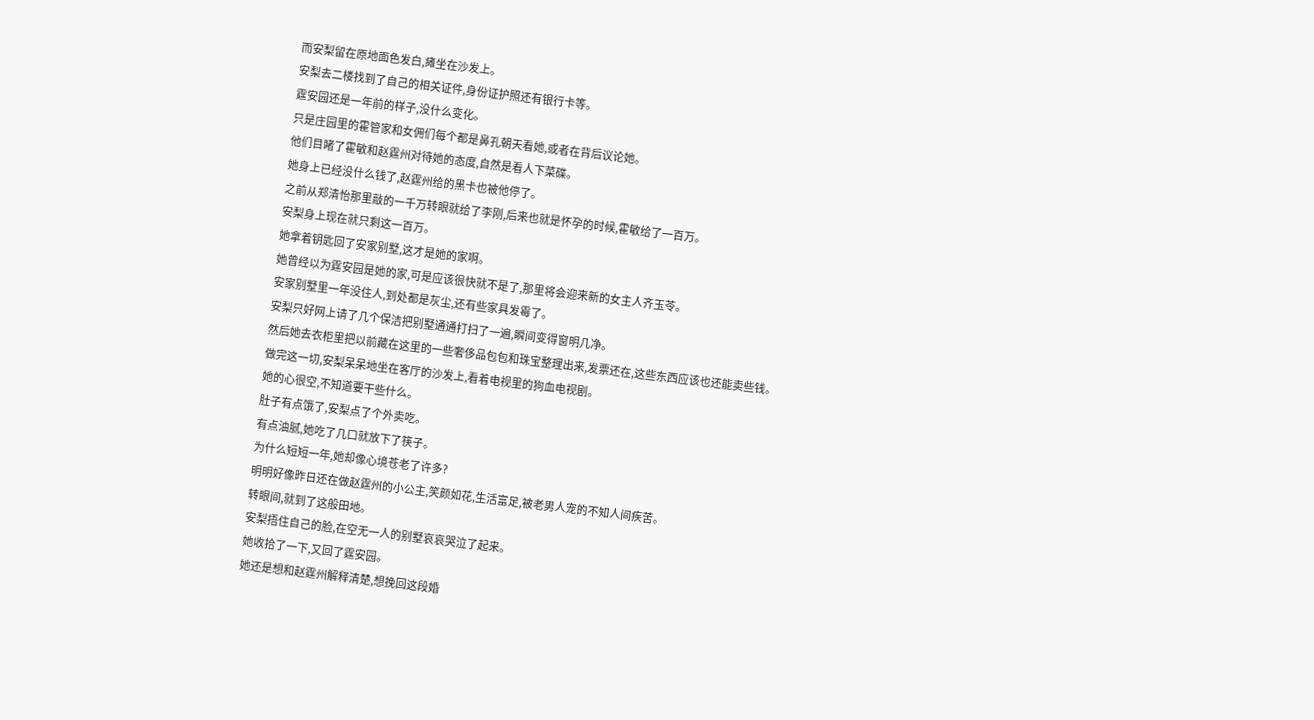而安梨留在原地面色发白,瘫坐在沙发上。
安梨去二楼找到了自己的相关证件,身份证护照还有银行卡等。
霆安园还是一年前的样子,没什么变化。
只是庄园里的霍管家和女佣们每个都是鼻孔朝天看她,或者在背后议论她。
他们目睹了霍敏和赵霆州对待她的态度,自然是看人下菜碟。
她身上已经没什么钱了,赵霆州给的黑卡也被他停了。
之前从郑清怡那里敲的一千万转眼就给了李刚,后来也就是怀孕的时候,霍敏给了一百万。
安梨身上现在就只剩这一百万。
她拿着钥匙回了安家别墅,这才是她的家啊。
她曾经以为霆安园是她的家,可是应该很快就不是了,那里将会迎来新的女主人齐玉苓。
安家别墅里一年没住人,到处都是灰尘,还有些家具发霉了。
安梨只好网上请了几个保洁把别墅通通打扫了一遍,瞬间变得窗明几净。
然后她去衣柜里把以前藏在这里的一些奢侈品包包和珠宝整理出来,发票还在,这些东西应该也还能卖些钱。
做完这一切,安梨呆呆地坐在客厅的沙发上,看着电视里的狗血电视剧。
她的心很空,不知道要干些什么。
肚子有点饿了,安梨点了个外卖吃。
有点油腻,她吃了几口就放下了筷子。
为什么短短一年,她却像心境苍老了许多?
明明好像昨日还在做赵霆州的小公主,笑颜如花,生活富足,被老男人宠的不知人间疾苦。
转眼间,就到了这般田地。
安梨捂住自己的脸,在空无一人的别墅哀哀哭泣了起来。
她收拾了一下,又回了霆安园。
她还是想和赵霆州解释清楚,想挽回这段婚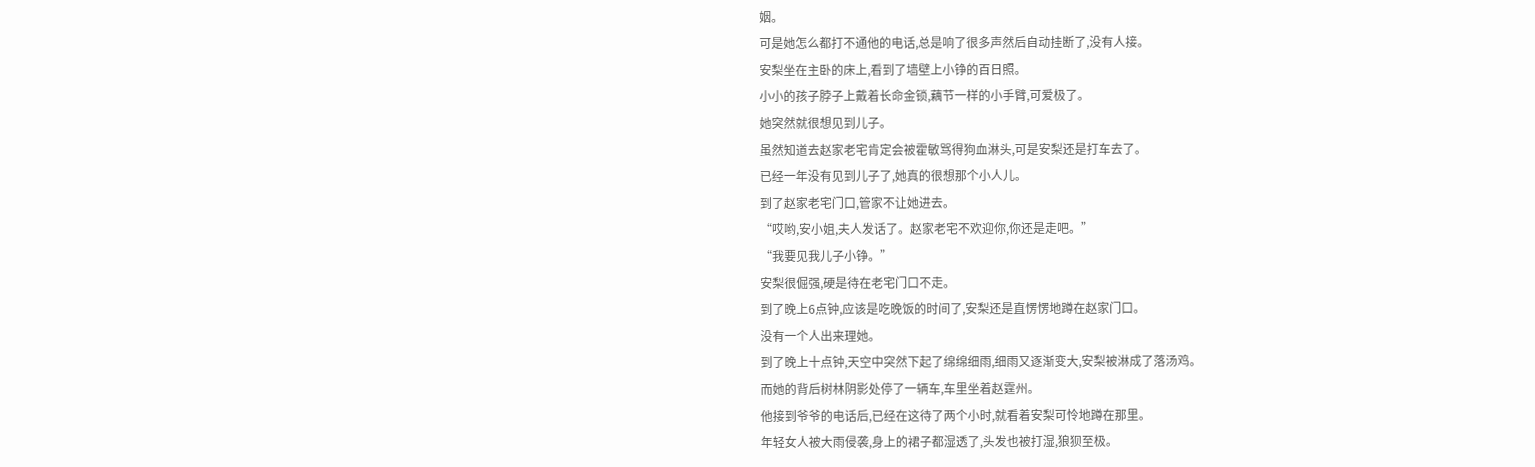姻。
可是她怎么都打不通他的电话,总是响了很多声然后自动挂断了,没有人接。
安梨坐在主卧的床上,看到了墙壁上小铮的百日照。
小小的孩子脖子上戴着长命金锁,藕节一样的小手臂,可爱极了。
她突然就很想见到儿子。
虽然知道去赵家老宅肯定会被霍敏骂得狗血淋头,可是安梨还是打车去了。
已经一年没有见到儿子了,她真的很想那个小人儿。
到了赵家老宅门口,管家不让她进去。
“哎哟,安小姐,夫人发话了。赵家老宅不欢迎你,你还是走吧。”
“我要见我儿子小铮。”
安梨很倔强,硬是待在老宅门口不走。
到了晚上6点钟,应该是吃晚饭的时间了,安梨还是直愣愣地蹲在赵家门口。
没有一个人出来理她。
到了晚上十点钟,天空中突然下起了绵绵细雨,细雨又逐渐变大,安梨被淋成了落汤鸡。
而她的背后树林阴影处停了一辆车,车里坐着赵霆州。
他接到爷爷的电话后,已经在这待了两个小时,就看着安梨可怜地蹲在那里。
年轻女人被大雨侵袭,身上的裙子都湿透了,头发也被打湿,狼狈至极。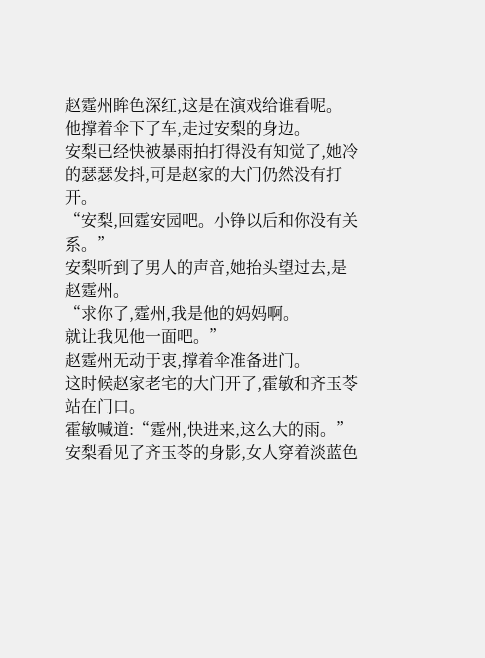赵霆州眸色深红,这是在演戏给谁看呢。
他撑着伞下了车,走过安梨的身边。
安梨已经快被暴雨拍打得没有知觉了,她冷的瑟瑟发抖,可是赵家的大门仍然没有打开。
“安梨,回霆安园吧。小铮以后和你没有关系。”
安梨听到了男人的声音,她抬头望过去,是赵霆州。
“求你了,霆州,我是他的妈妈啊。
就让我见他一面吧。”
赵霆州无动于衷,撑着伞准备进门。
这时候赵家老宅的大门开了,霍敏和齐玉苓站在门口。
霍敏喊道:“霆州,快进来,这么大的雨。”
安梨看见了齐玉苓的身影,女人穿着淡蓝色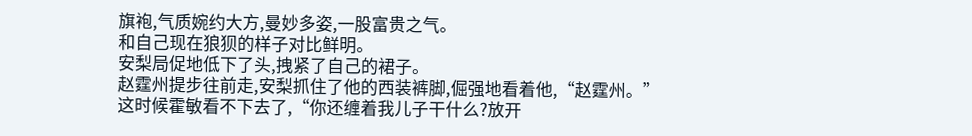旗袍,气质婉约大方,曼妙多姿,一股富贵之气。
和自己现在狼狈的样子对比鲜明。
安梨局促地低下了头,拽紧了自己的裙子。
赵霆州提步往前走,安梨抓住了他的西装裤脚,倔强地看着他,“赵霆州。”
这时候霍敏看不下去了,“你还缠着我儿子干什么?放开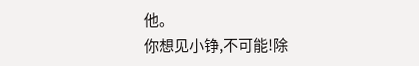他。
你想见小铮,不可能!除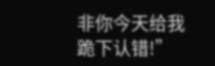非你今天给我跪下认错!”